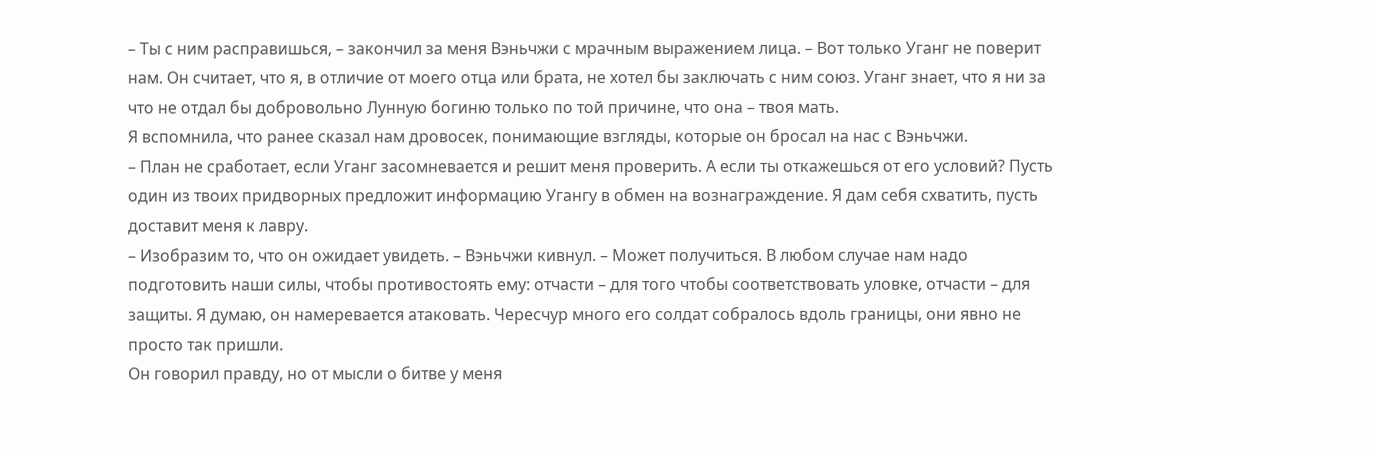– Ты с ним расправишься, – закончил за меня Вэньчжи с мрачным выражением лица. – Вот только Уганг не поверит нам. Он считает, что я, в отличие от моего отца или брата, не хотел бы заключать с ним союз. Уганг знает, что я ни за что не отдал бы добровольно Лунную богиню только по той причине, что она – твоя мать.
Я вспомнила, что ранее сказал нам дровосек, понимающие взгляды, которые он бросал на нас с Вэньчжи.
– План не сработает, если Уганг засомневается и решит меня проверить. А если ты откажешься от его условий? Пусть один из твоих придворных предложит информацию Угангу в обмен на вознаграждение. Я дам себя схватить, пусть доставит меня к лавру.
– Изобразим то, что он ожидает увидеть. – Вэньчжи кивнул. – Может получиться. В любом случае нам надо подготовить наши силы, чтобы противостоять ему: отчасти – для того чтобы соответствовать уловке, отчасти – для защиты. Я думаю, он намеревается атаковать. Чересчур много его солдат собралось вдоль границы, они явно не просто так пришли.
Он говорил правду, но от мысли о битве у меня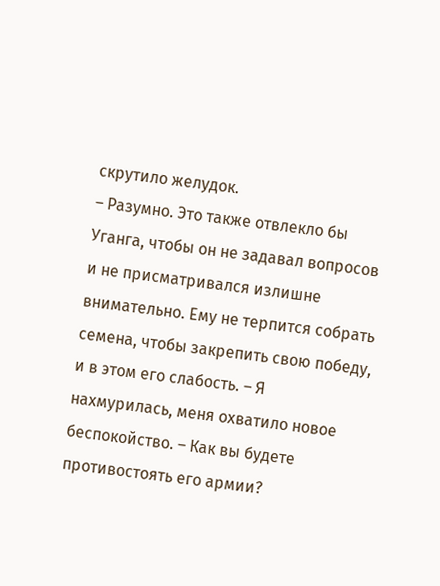скрутило желудок.
– Разумно. Это также отвлекло бы Уганга, чтобы он не задавал вопросов и не присматривался излишне внимательно. Ему не терпится собрать семена, чтобы закрепить свою победу, и в этом его слабость. – Я нахмурилась, меня охватило новое беспокойство. – Как вы будете противостоять его армии?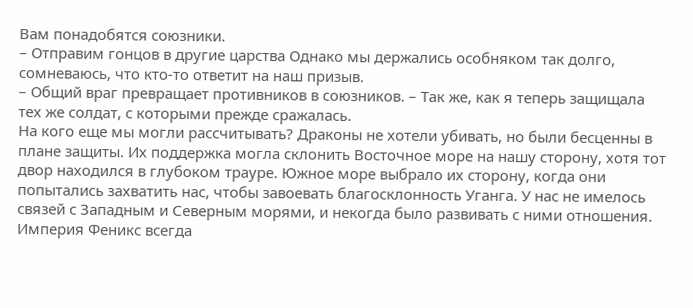Вам понадобятся союзники.
– Отправим гонцов в другие царства Однако мы держались особняком так долго, сомневаюсь, что кто-то ответит на наш призыв.
– Общий враг превращает противников в союзников. – Так же, как я теперь защищала тех же солдат, с которыми прежде сражалась.
На кого еще мы могли рассчитывать? Драконы не хотели убивать, но были бесценны в плане защиты. Их поддержка могла склонить Восточное море на нашу сторону, хотя тот двор находился в глубоком трауре. Южное море выбрало их сторону, когда они попытались захватить нас, чтобы завоевать благосклонность Уганга. У нас не имелось связей с Западным и Северным морями, и некогда было развивать с ними отношения. Империя Феникс всегда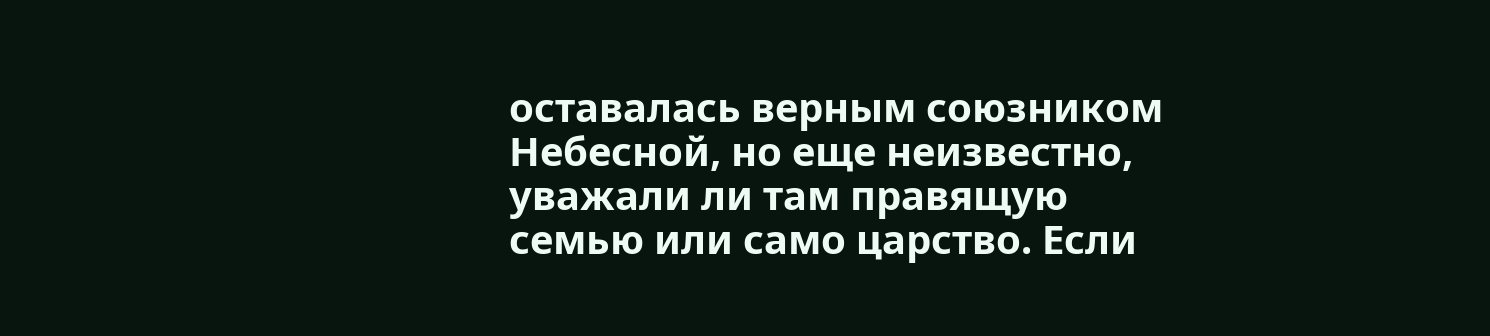оставалась верным союзником Небесной, но еще неизвестно, уважали ли там правящую семью или само царство. Если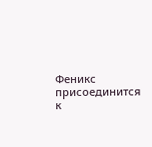Феникс присоединится к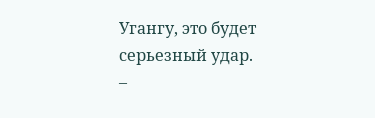Угангу, это будет серьезный удар.
–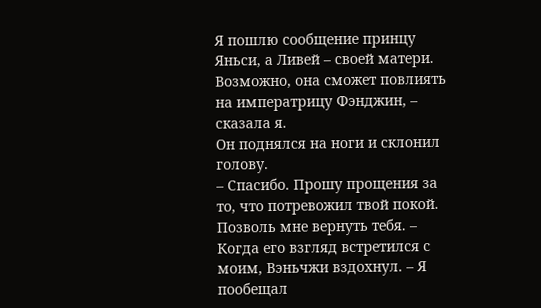Я пошлю сообщение принцу Яньси, а Ливей – своей матери. Возможно, она сможет повлиять на императрицу Фэнджин, – сказала я.
Он поднялся на ноги и склонил голову.
– Спасибо. Прошу прощения за то, что потревожил твой покой. Позволь мне вернуть тебя. – Когда его взгляд встретился с моим, Вэньчжи вздохнул. – Я пообещал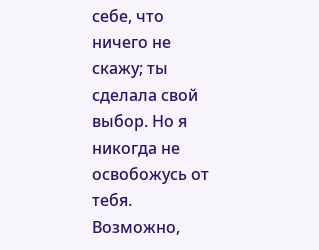себе, что ничего не скажу; ты сделала свой выбор. Но я никогда не освобожусь от тебя. Возможно,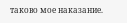таково мое наказание.